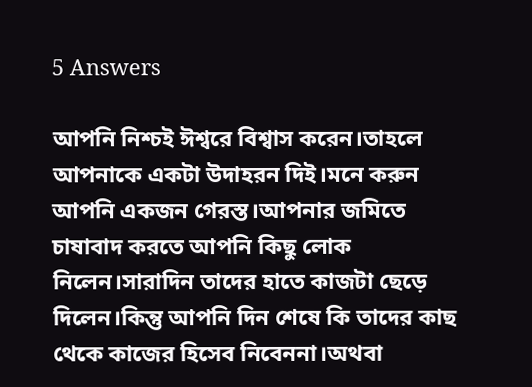5 Answers

আপনি নিশ্চই ঈশ্বরে বিশ্বাস করেন।তাহলে আপনাকে একটা উদাহরন দিই।মনে করুন আপনি একজন গেরস্ত।আপনার জমিতে চাষাবাদ করতে আপনি কিছু লোক নিলেন।সারাদিন তাদের হাতে কাজটা ছেড়ে দিলেন।কিন্তু আপনি দিন শেষে কি তাদের কাছ থেকে কাজের হিসেব নিবেননা।অথবা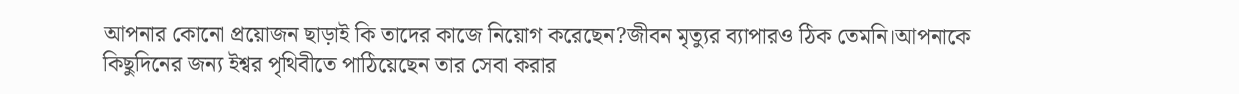আপনার কোনো প্রয়োজন ছাড়াই কি তাদের কাজে নিয়োগ করেছেন?জীবন মৃত্যুর ব্যাপারও ঠিক তেমনি।আপনাকে কিছুদিনের জন্য ইশ্বর পৃথিবীতে পাঠিয়েছেন তার সেবা করার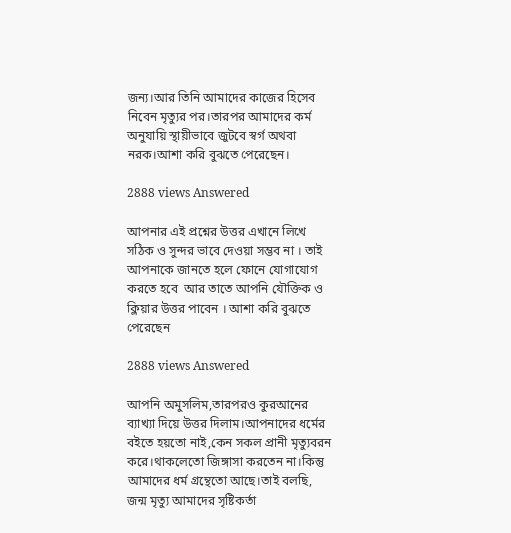জন্য।আর তিনি আমাদের কাজের হিসেব নিবেন মৃত্যুর পর।তারপর আমাদের কর্ম অনুযায়ি স্থায়ীভাবে জুটবে স্বর্গ অথবা নরক।আশা করি বুঝতে পেরেছেন।

2888 views Answered

আপনার এই প্রশ্নের উত্তর এখানে লিখে সঠিক ও সুন্দর ভাবে দেওয়া সম্ভব না । তাই আপনাকে জানতে হলে ফোনে যোগাযোগ করতে হবে  আর তাতে আপনি যৌক্তিক ও ক্লিয়ার উত্তর পাবেন । আশা করি বুঝতে পেরেছেন

2888 views Answered

আপনি অমুসলিম,তারপরও কুরআনের ব্যাখ্যা দিয়ে উত্তর দিলাম।আপনাদের ধর্মের বইতে হয়তো নাই,কেন সকল প্রানী মৃত্যুবরন করে।থাকলেতো জিঙ্গাসা করতেন না।কিন্তু আমাদের ধর্ম গ্রন্থেতো আছে।তাই বলছি, জন্ম মৃত্যু আমাদের সৃষ্টিকর্তা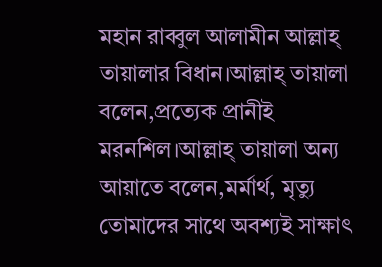মহান রাব্বুল আলামীন আল্লাহ্ তায়ালার বিধান।আল্লাহ্ তায়ালা বলেন,প্রত্যেক প্রানীই মরনশিল।আল্লাহ্ তায়ালা অন্য আয়াতে বলেন,মর্মার্থ, মৃত্যু তোমাদের সাথে অবশ্যই সাক্ষাৎ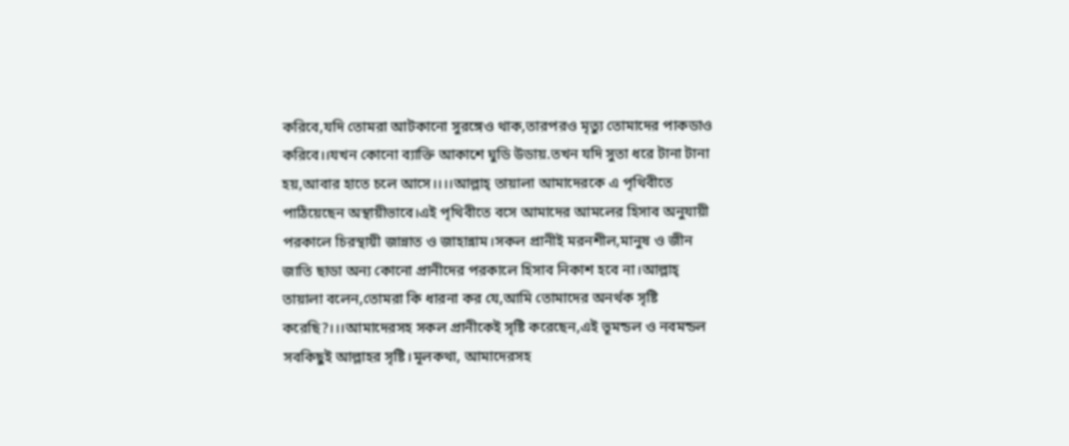করিবে,যদি তোমরা আটকানো সুরঙ্গেও থাক,তারপরও মৃত্যু তোমাদের পাকডাও করিবে।।যখন কোনো ব্যাক্তি আকাশে ঘুডি উডায়.তখন যদি সুতা ধরে টানা টানা হয়,আবার হাতে চলে আসে।।।।আল্লাহ্ তায়ালা আমাদেরকে এ পৃথিবীতে পাঠিয়েছেন অস্থায়ীভাবে।এই পৃথিবীতে বসে আমাদের আমলের হিসাব অনুযায়ী পরকালে চিরস্থায়ী জান্নাত ও জাহান্নাম।সকল প্রানীই মরনশীল,মানুষ ও জীন জাতি ছাডা অন্য কোনো প্রানীদের পরকালে হিসাব নিকাশ হবে না।আল্লাহ্ তায়ালা বলেন,তোমরা কি ধারনা কর যে,আমি তোমাদের অনর্থক সৃষ্টি করেছি?।।।আমাদেরসহ সকল প্রানীকেই সৃষ্টি করেছেন,এই ভূমন্ডল ও নবমন্ডল সবকিছুই আল্লাহর সৃষ্টি।মূলকথা, আমাদেরসহ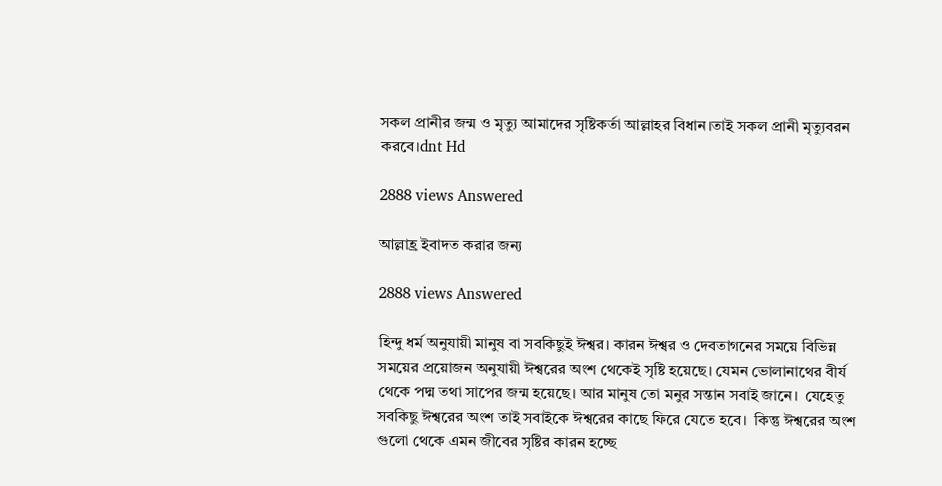সকল প্রানীর জন্ম ও মৃত্যু আমাদের সৃষ্টিকর্তা আল্লাহর বিধান।তাই সকল প্রানী মৃত্যুবরন করবে।dnt Hd

2888 views Answered

আল্লাহ্র ইবাদত করার জন্য

2888 views Answered

হিন্দু ধর্ম অনুযায়ী মানুষ বা সবকিছুই ঈশ্বর। কারন ঈশ্বর ও দেবতাগনের সময়ে বিভিন্ন সময়ের প্রয়োজন অনুযায়ী ঈশ্বরের অংশ থেকেই সৃষ্টি হয়েছে। যেমন ভোলানাথের বীর্য থেকে পদ্ম তথা সাপের জন্ম হয়েছে। আর মানুষ তো মনুর সন্তান সবাই জানে।  যেহেতু সবকিছু ঈশ্বরের অংশ তাই সবাইকে ঈশ্বরের কাছে ফিরে যেতে হবে।  কিন্তু ঈশ্বরের অংশ গুলো থেকে এমন জীবের সৃষ্টির কারন হচ্ছে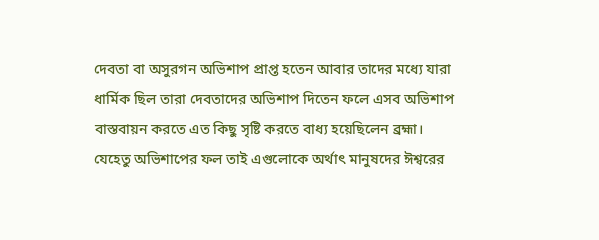দেবতা বা অসুরগন অভিশাপ প্রাপ্ত হতেন আবার তাদের মধ্যে যারা ধার্মিক ছিল তারা দেবতাদের অভিশাপ দিতেন ফলে এসব অভিশাপ বাস্তবায়ন করতে এত কিছু সৃষ্টি করতে বাধ্য হয়েছিলেন ব্রহ্মা। যেহেতু অভিশাপের ফল তাই এগুলোকে অর্থাৎ মানুষদের ঈশ্বরের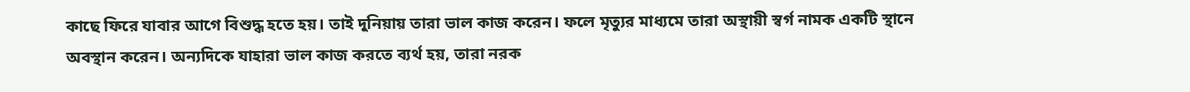কাছে ফিরে যাবার আগে বিশুদ্ধ হতে হয়। তাই দুনিয়ায় তারা ভাল কাজ করেন। ফলে মৃত্যুর মাধ্যমে তারা অস্থায়ী স্বর্গ নামক একটি স্থানে অবস্থান করেন। অন্যদিকে যাহারা ভাল কাজ করতে ব্যর্থ হয়, তারা নরক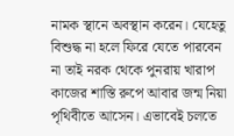নামক স্থানে অবস্থান করেন। যেহেতু বিশুদ্ধ না হলে ফিরে যেতে পারবেন না তাই নরক থেকে পুনরায় খারাপ কাজের শাস্তি রুপে আবার জন্ম নিয়া পৃথিবীতে আসেন। এভাবেই চলতে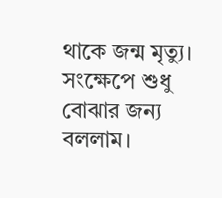থাকে জন্ম মৃত্যু। সংক্ষেপে শুধু বোঝার জন্য বললাম।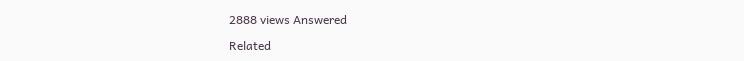2888 views Answered

Related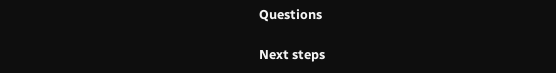Questions

Next steps